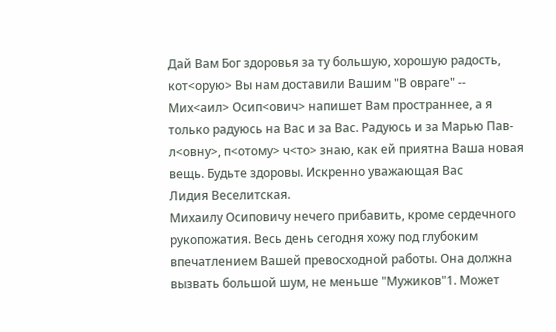Дай Вам Бог здоровья за ту большую, хорошую радость, кот<орую> Вы нам доставили Вашим "В овраге" -- Мих<аил> Осип<ович> напишет Вам пространнее, а я только радуюсь на Вас и за Вас. Радуюсь и за Марью Пав-л<овну>, п<отому> ч<то> знаю, как ей приятна Ваша новая вещь. Будьте здоровы. Искренно уважающая Вас
Лидия Веселитская.
Михаилу Осиповичу нечего прибавить, кроме сердечного рукопожатия. Весь день сегодня хожу под глубоким впечатлением Вашей превосходной работы. Она должна вызвать большой шум, не меньше "Мужиков"1. Может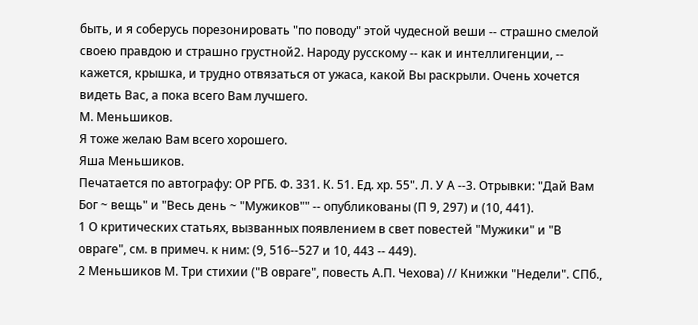быть, и я соберусь порезонировать "по поводу" этой чудесной веши -- страшно смелой своею правдою и страшно грустной2. Народу русскому -- как и интеллигенции, -- кажется, крышка, и трудно отвязаться от ужаса, какой Вы раскрыли. Очень хочется видеть Вас, а пока всего Вам лучшего.
М. Меньшиков.
Я тоже желаю Вам всего хорошего.
Яша Меньшиков.
Печатается по автографу: ОР РГБ. Ф. 331. К. 51. Ед. хр. 55". Л. У А --3. Отрывки: "Дай Вам Бог ~ вещь" и "Весь день ~ "Мужиков"" -- опубликованы (П 9, 297) и (10, 441).
1 О критических статьях, вызванных появлением в свет повестей "Мужики" и "В овраге", см. в примеч. к ним: (9, 516--527 и 10, 443 -- 449).
2 Меньшиков М. Три стихии ("В овраге", повесть А.П. Чехова) // Книжки "Недели". СПб.,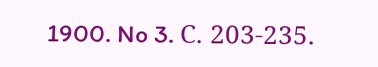1900. No 3. С. 203-235.